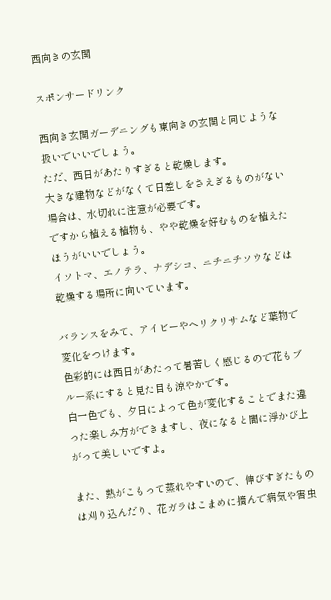西向きの玄関

スポンサードリンク

西向き玄関ガーデニングも東向きの玄関と同じような扱いでいいでしょう。
ただ、西日があたりすぎると乾燥します。
大きな建物などがなくて日差しをさえぎるものがない場合は、水切れに注意が必要です。
ですから植える植物も、やや乾燥を好むものを植えたほうがいいでしょう。
イソトマ、エノテラ、ナデシコ、ニチニチソウなどは乾燥する場所に向いています。

バランスをみて、アイビーやヘリクリサムなど葉物で変化をつけます。
色彩的には西日があたって暑苦しく感じるので花もブルー系にすると見た目も涼やかです。
白一色でも、夕日によって色が変化することでまた違った楽しみ方ができますし、夜になると闇に浮かび上がって美しいですよ。

また、熱がこもって蒸れやすいので、伸びすぎたものは刈り込んだり、花ガラはこまめに摘んで病気や害虫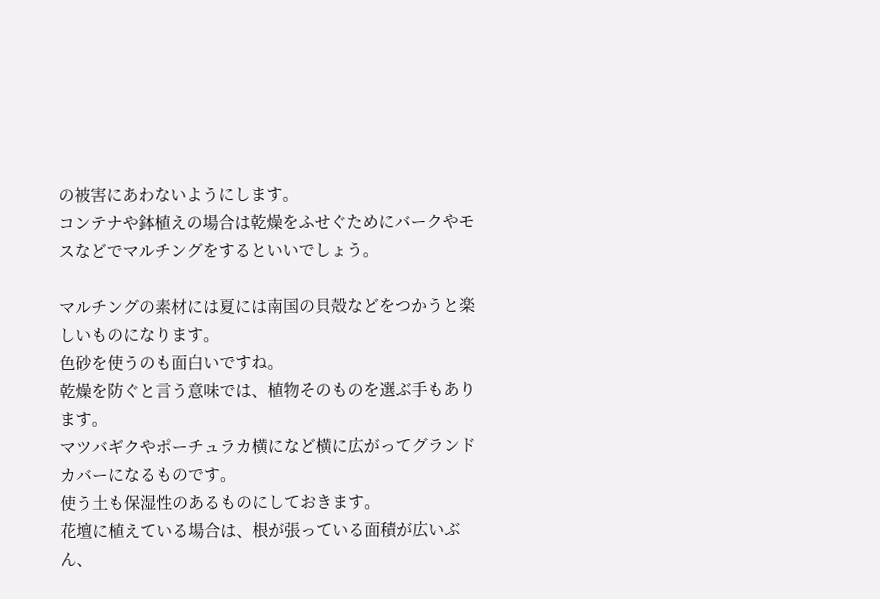の被害にあわないようにします。
コンテナや鉢植えの場合は乾燥をふせぐためにバークやモスなどでマルチングをするといいでしょう。

マルチングの素材には夏には南国の貝殻などをつかうと楽しいものになります。
色砂を使うのも面白いですね。
乾燥を防ぐと言う意味では、植物そのものを選ぶ手もあります。
マツバギクやポーチュラカ横になど横に広がってグランドカバーになるものです。
使う土も保湿性のあるものにしておきます。
花壇に植えている場合は、根が張っている面積が広いぶん、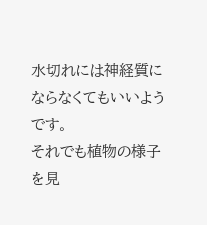水切れには神経質にならなくてもいいようです。
それでも植物の様子を見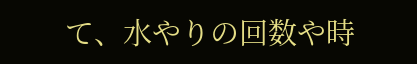て、水やりの回数や時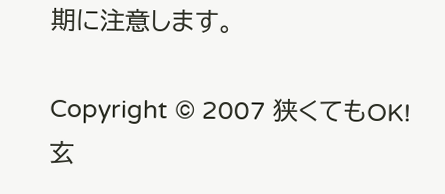期に注意します。

Copyright © 2007 狭くてもOK!玄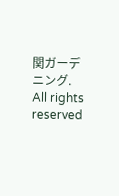関ガーデニング. All rights reserved